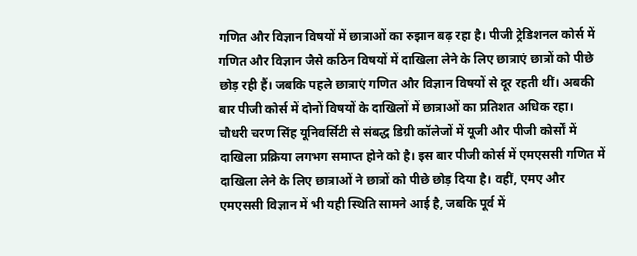गणित और विज्ञान विषयों में छात्राओं का रुझान बढ़ रहा है। पीजी ट्रेडिशनल कोर्स में गणित और विज्ञान जैसे कठिन विषयों में दाखिला लेने के लिए छात्राएं छात्रों को पीछे छोड़ रही हैं। जबकि पहले छात्राएं गणित और विज्ञान विषयों से दूर रहती थीं। अबकी बार पीजी कोर्स में दोनों विषयों के दाखिलों में छात्राओं का प्रतिशत अधिक रहा।
चौधरी चरण सिंह यूनिवर्सिटी से संबद्ध डिग्री कॉलेजों में यूजी और पीजी कोर्सों में दाखिला प्रक्रिया लगभग समाप्त होने को है। इस बार पीजी कोर्स में एमएससी गणित में दाखिला लेने के लिए छात्राओं ने छात्रों को पीछे छोड़ दिया है। वहीं, एमए और एमएससी विज्ञान में भी यही स्थिति सामने आई है, जबकि पूर्व में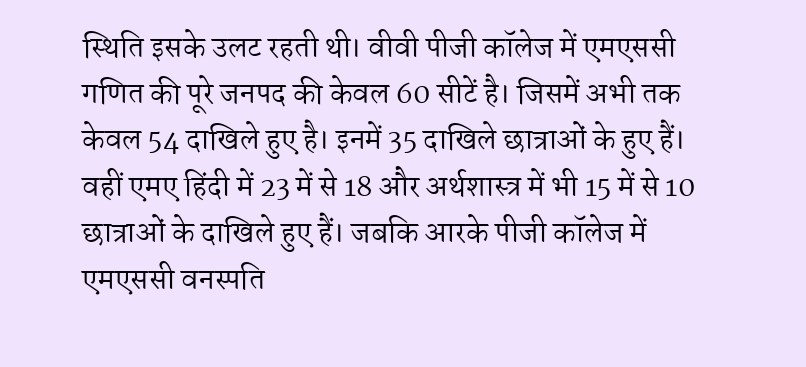स्थिति इसके उलट रहती थी। वीवी पीजी कॉलेज में एमएससी गणित की पूरे जनपद की केवल 60 सीटें है। जिसमें अभी तक केवल 54 दाखिले हुए है। इनमें 35 दाखिले छात्राओं के हुए हैं।
वहीं एमए हिंदी में 23 में से 18 और अर्थशास्त्र में भी 15 में से 10 छात्राओं के दाखिले हुए हैं। जबकि आरके पीजी कॉलेज में एमएससी वनस्पति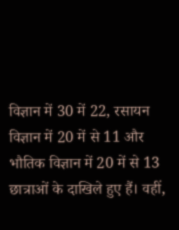विज्ञान में 30 में 22, रसायन विज्ञान में 20 में से 11 और भौतिक विज्ञान में 20 में से 13 छात्राओं के दाखिले हुए हैं। वहीं,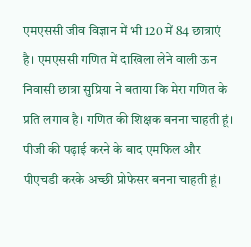एमएससी जीव विज्ञान में भी 120 में 84 छात्राएं है। एमएससी गणित में दाखिला लेने वाली ऊन निवासी छात्रा सुप्रिया ने बताया कि मेरा गणित के प्रति लगाव है। गणित की शिक्षक बनना चाहती हूं। पीजी की पढ़ाई करने के बाद एमफिल और पीएचडी करके अच्छी प्रोफेसर बनना चाहती हूं।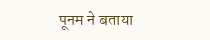पूनम ने बताया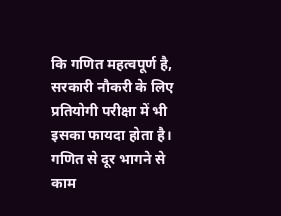कि गणित महत्वपूर्ण है, सरकारी नौकरी के लिए प्रतियोगी परीक्षा में भी इसका फायदा होता है। गणित से दूर भागने से काम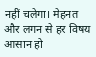नहीं चलेगा। मेहनत और लगन से हर विषय आसान हो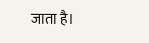जाता है।